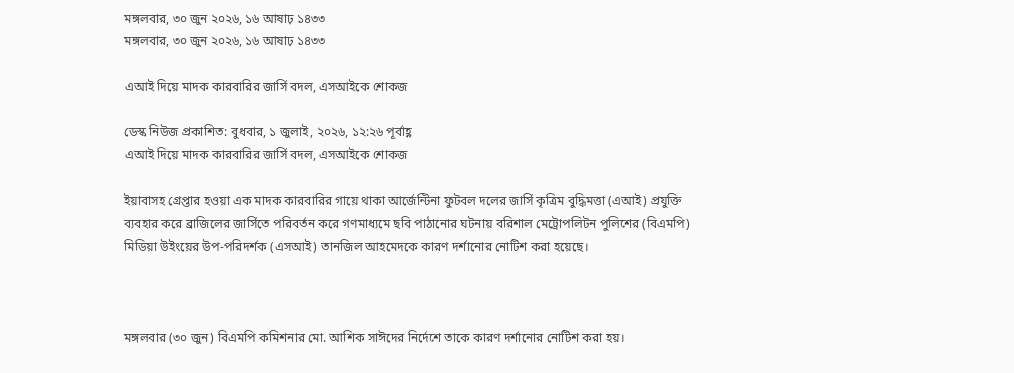মঙ্গলবার, ৩০ জুন ২০২৬, ১৬ আষাঢ় ১৪৩৩
মঙ্গলবার, ৩০ জুন ২০২৬, ১৬ আষাঢ় ১৪৩৩

এআই দিয়ে মাদক কারবারির জার্সি বদল, এসআইকে শোকজ

ডেস্ক নিউজ প্রকাশিত: বুধবার, ১ জুলাই, ২০২৬, ১২:২৬ পূর্বাহ্ণ
এআই দিয়ে মাদক কারবারির জার্সি বদল, এসআইকে শোকজ

ইয়াবাসহ গ্রেপ্তার হওয়া এক মাদক কারবারির গায়ে থাকা আর্জেন্টিনা ফুটবল দলের জার্সি কৃত্রিম বুদ্ধিমত্তা (এআই) প্রযুক্তি ব্যবহার করে ব্রাজিলের জার্সিতে পরিবর্তন করে গণমাধ্যমে ছবি পাঠানোর ঘটনায় বরিশাল মেট্রোপলিটন পুলিশের (বিএমপি) মিডিয়া উইংয়ের উপ-পরিদর্শক (এসআই) তানজিল আহমেদকে কারণ দর্শানোর নোটিশ করা হয়েছে।



মঙ্গলবার (৩০ জুন) বিএমপি কমিশনার মো. আশিক সাঈদের নির্দেশে তাকে কারণ দর্শানোর নোটিশ করা হয়।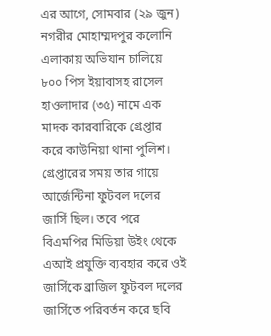এর আগে, সোমবার (২৯ জুন) নগরীর মোহাম্মদপুর কলোনি এলাকায় অভিযান চালিয়ে ৮০০ পিস ইয়াবাসহ রাসেল হাওলাদার (৩৫) নামে এক মাদক কারবারিকে গ্রেপ্তার করে কাউনিয়া থানা পুলিশ। গ্রেপ্তারের সময় তার গায়ে আর্জেন্টিনা ফুটবল দলের জার্সি ছিল। তবে পরে বিএমপির মিডিয়া উইং থেকে এআই প্রযুক্তি ব্যবহার করে ওই জার্সিকে ব্রাজিল ফুটবল দলের জার্সিতে পরিবর্তন করে ছবি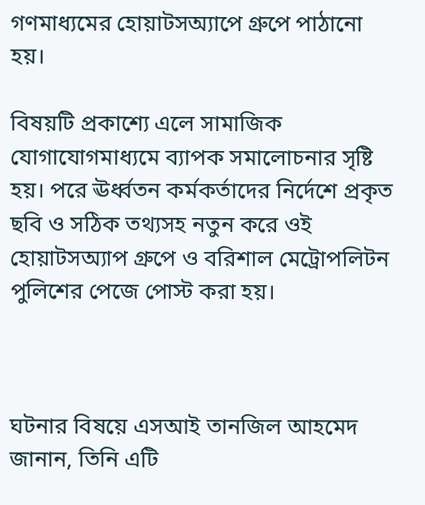গণমাধ্যমের হোয়াটসঅ্যাপে গ্রুপে পাঠানো হয়।

বিষয়টি প্রকাশ্যে এলে সামাজিক যোগাযোগমাধ্যমে ব্যাপক সমালোচনার সৃষ্টি হয়। পরে ঊর্ধ্বতন কর্মকর্তাদের নির্দেশে প্রকৃত ছবি ও সঠিক তথ্যসহ নতুন করে ওই হোয়াটসঅ্যাপ গ্রুপে ও বরিশাল মেট্রোপলিটন পুলিশের পেজে পোস্ট করা হয়।



ঘটনার বিষয়ে এসআই তানজিল আহমেদ জানান, তিনি এটি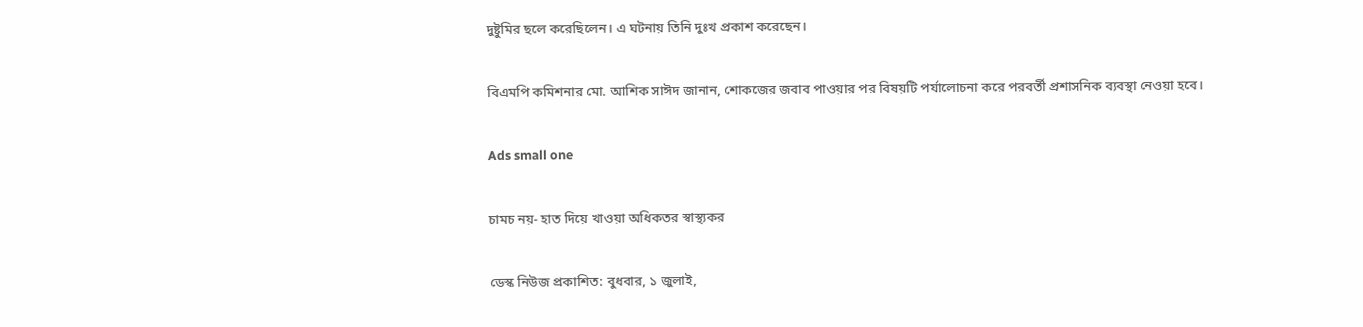দুষ্টুমির ছলে করেছিলেন। এ ঘটনায় তিনি দুঃখ প্রকাশ করেছেন।

বিএমপি কমিশনার মো. আশিক সাঈদ জানান, শোকজের জবাব পাওয়ার পর বিষয়টি পর্যালোচনা করে পরবর্তী প্রশাসনিক ব্যবস্থা নেওয়া হবে।

Ads small one

চামচ নয়- হাত দিয়ে খাওয়া অধিকতর স্বাস্থ্যকর

ডেস্ক নিউজ প্রকাশিত: বুধবার, ১ জুলাই,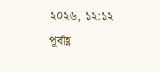২০২৬, ১২:১২ পূর্বাহ্ণ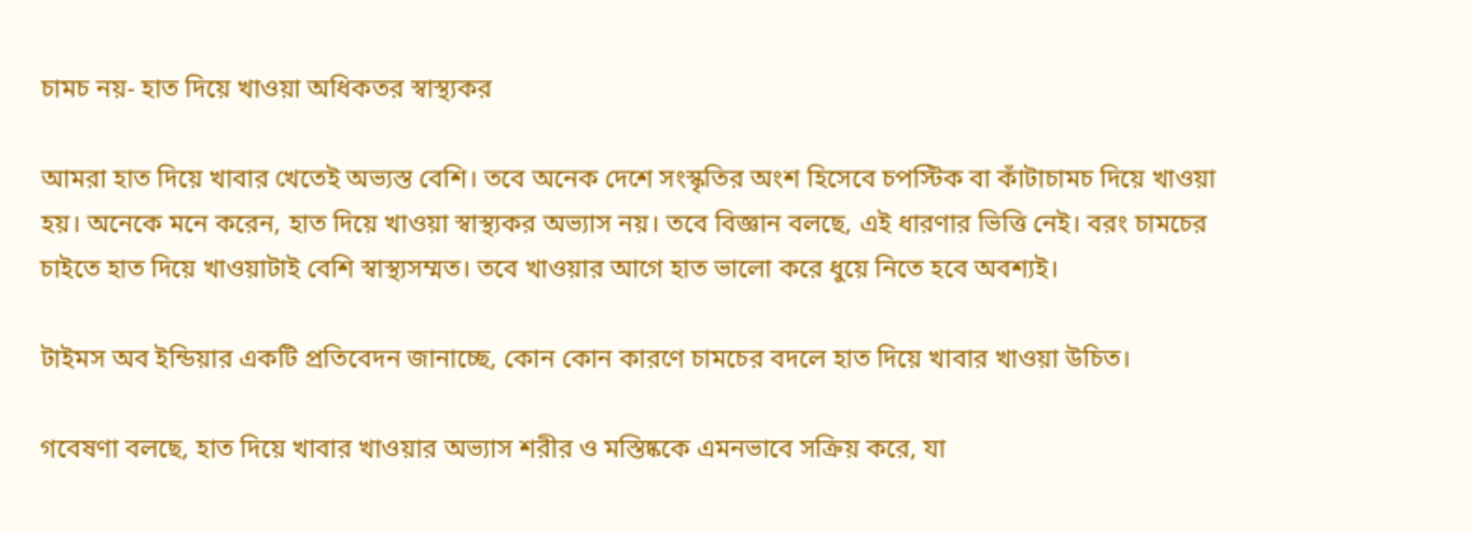চামচ নয়- হাত দিয়ে খাওয়া অধিকতর স্বাস্থ্যকর

আমরা হাত দিয়ে খাবার খেতেই অভ্যস্ত বেশি। তবে অনেক দেশে সংস্কৃতির অংশ হিসেবে চপস্টিক বা কাঁটাচামচ দিয়ে খাওয়া হয়। অনেকে মনে করেন, হাত দিয়ে খাওয়া স্বাস্থ্যকর অভ্যাস নয়। তবে বিজ্ঞান বলছে, এই ধারণার ভিত্তি নেই। বরং চামচের চাইতে হাত দিয়ে খাওয়াটাই বেশি স্বাস্থ্যসম্মত। তবে খাওয়ার আগে হাত ভালো করে ধুয়ে নিতে হবে অবশ্যই।

টাইমস অব ইন্ডিয়ার একটি প্রতিবেদন জানাচ্ছে, কোন কোন কারণে চামচের বদলে হাত দিয়ে খাবার খাওয়া উচিত।

গবেষণা বলছে, হাত দিয়ে খাবার খাওয়ার অভ্যাস শরীর ও মস্তিষ্ককে এমনভাবে সক্রিয় করে, যা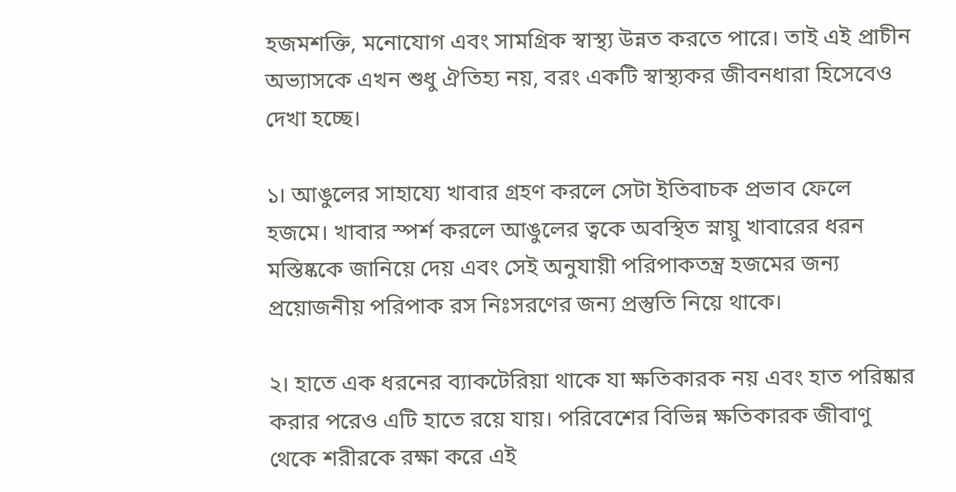হজমশক্তি, মনোযোগ এবং সামগ্রিক স্বাস্থ্য উন্নত করতে পারে। তাই এই প্রাচীন অভ্যাসকে এখন শুধু ঐতিহ্য নয়, বরং একটি স্বাস্থ্যকর জীবনধারা হিসেবেও দেখা হচ্ছে।

১। আঙুলের সাহায্যে খাবার গ্রহণ করলে সেটা ইতিবাচক প্রভাব ফেলে হজমে। খাবার স্পর্শ করলে আঙুলের ত্বকে অবস্থিত স্নায়ু খাবারের ধরন মস্তিষ্ককে জানিয়ে দেয় এবং সেই অনুযায়ী পরিপাকতন্ত্র হজমের জন্য প্রয়োজনীয় পরিপাক রস নিঃসরণের জন্য প্রস্তুতি নিয়ে থাকে।

২। হাতে এক ধরনের ব্যাকটেরিয়া থাকে যা ক্ষতিকারক নয় এবং হাত পরিষ্কার করার পরেও এটি হাতে রয়ে যায়। পরিবেশের বিভিন্ন ক্ষতিকারক জীবাণু থেকে শরীরকে রক্ষা করে এই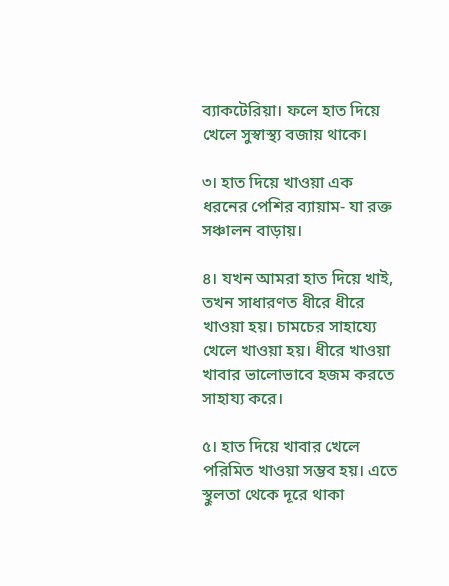ব্যাকটেরিয়া। ফলে হাত দিয়ে খেলে সুস্বাস্থ্য বজায় থাকে।

৩। হাত দিয়ে খাওয়া এক ধরনের পেশির ব্যায়াম- যা রক্ত সঞ্চালন বাড়ায়।

৪। যখন আমরা হাত দিয়ে খাই, তখন সাধারণত ধীরে ধীরে খাওয়া হয়। চামচের সাহায্যে খেলে খাওয়া হয়। ধীরে খাওয়া খাবার ভালোভাবে হজম করতে সাহায্য করে।

৫। হাত দিয়ে খাবার খেলে পরিমিত খাওয়া সম্ভব হয়। এতে স্থুলতা থেকে দূরে থাকা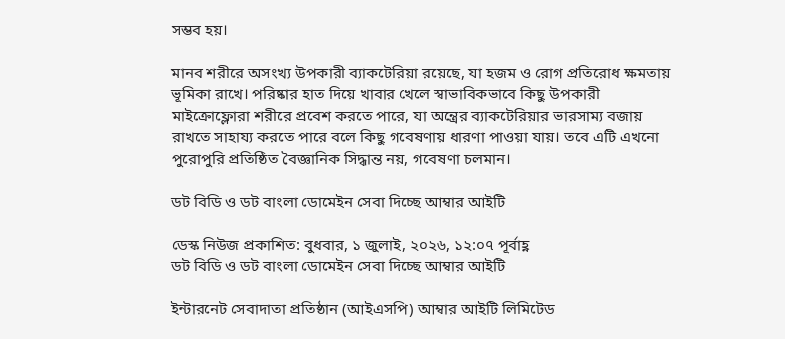সম্ভব হয়।

মানব শরীরে অসংখ্য উপকারী ব্যাকটেরিয়া রয়েছে, যা হজম ও রোগ প্রতিরোধ ক্ষমতায় ভূমিকা রাখে। পরিষ্কার হাত দিয়ে খাবার খেলে স্বাভাবিকভাবে কিছু উপকারী মাইক্রোফ্লোরা শরীরে প্রবেশ করতে পারে, যা অন্ত্রের ব্যাকটেরিয়ার ভারসাম্য বজায় রাখতে সাহায্য করতে পারে বলে কিছু গবেষণায় ধারণা পাওয়া যায়। তবে এটি এখনো পুরোপুরি প্রতিষ্ঠিত বৈজ্ঞানিক সিদ্ধান্ত নয়, গবেষণা চলমান।

ডট বিডি ও ডট বাংলা ডোমেইন সেবা দিচ্ছে আম্বার আইটি

ডেস্ক নিউজ প্রকাশিত: বুধবার, ১ জুলাই, ২০২৬, ১২:০৭ পূর্বাহ্ণ
ডট বিডি ও ডট বাংলা ডোমেইন সেবা দিচ্ছে আম্বার আইটি

ইন্টারনেট সেবাদাতা প্রতিষ্ঠান (আইএসপি) আম্বার আইটি লিমিটেড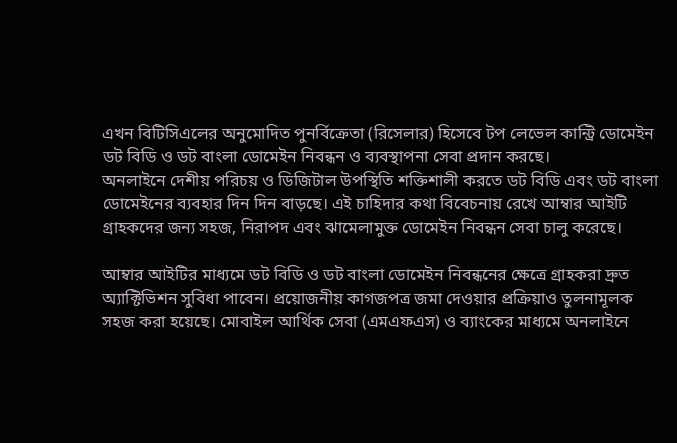এখন বিটিসিএলের অনুমোদিত পুনর্বিক্রেতা (রিসেলার) হিসেবে টপ লেভেল কান্ট্রি ডোমেইন ডট বিডি ও ডট বাংলা ডোমেইন নিবন্ধন ও ব্যবস্থাপনা সেবা প্রদান করছে।
অনলাইনে দেশীয় পরিচয় ও ডিজিটাল উপস্থিতি শক্তিশালী করতে ডট বিডি এবং ডট বাংলা ডোমেইনের ব্যবহার দিন দিন বাড়ছে। এই চাহিদার কথা বিবেচনায় রেখে আম্বার আইটি গ্রাহকদের জন্য সহজ, নিরাপদ এবং ঝামেলামুক্ত ডোমেইন নিবন্ধন সেবা চালু করেছে।

আম্বার আইটির মাধ্যমে ডট বিডি ও ডট বাংলা ডোমেইন নিবন্ধনের ক্ষেত্রে গ্রাহকরা দ্রুত অ্যাক্টিভিশন সুবিধা পাবেন। প্রয়োজনীয় কাগজপত্র জমা দেওয়ার প্রক্রিয়াও তুলনামূলক সহজ করা হয়েছে। মোবাইল আর্থিক সেবা (এমএফএস) ও ব্যাংকের মাধ্যমে অনলাইনে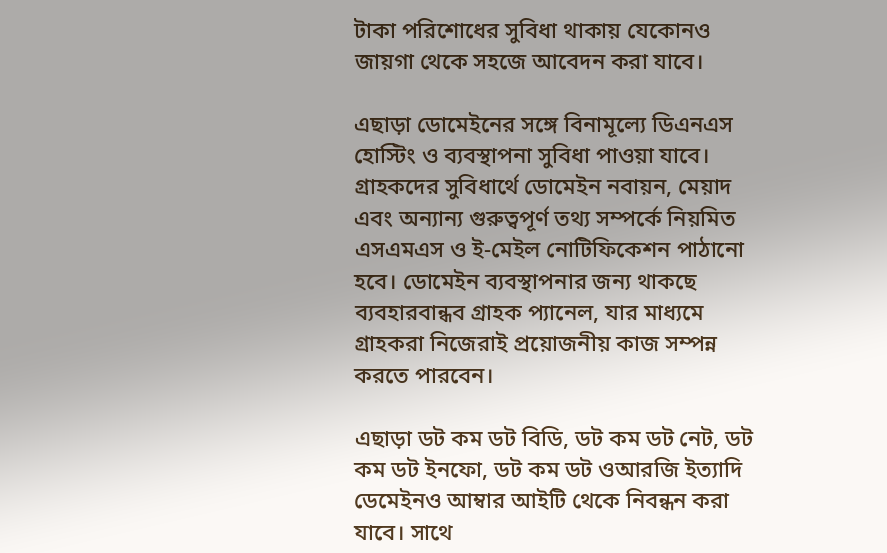টাকা পরিশোধের সুবিধা থাকায় যেকোনও জায়গা থেকে সহজে আবেদন করা যাবে।

এছাড়া ডোমেইনের সঙ্গে বিনামূল্যে ডিএনএস হোস্টিং ও ব্যবস্থাপনা সুবিধা পাওয়া যাবে। গ্রাহকদের সুবিধার্থে ডোমেইন নবায়ন, মেয়াদ এবং অন্যান্য গুরুত্বপূর্ণ তথ্য সম্পর্কে নিয়মিত এসএমএস ও ই-মেইল নোটিফিকেশন পাঠানো হবে। ডোমেইন ব্যবস্থাপনার জন্য থাকছে ব্যবহারবান্ধব গ্রাহক প্যানেল, যার মাধ্যমে গ্রাহকরা নিজেরাই প্রয়োজনীয় কাজ সম্পন্ন করতে পারবেন।

এছাড়া ডট কম ডট বিডি, ডট কম ডট নেট, ডট কম ডট ইনফো, ডট কম ডট ওআরজি ইত্যাদি ডেমেইনও আম্বার আইটি থেকে নিবন্ধন করা যাবে। সাথে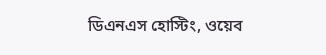ডিএনএস হোস্টিং, ওয়েব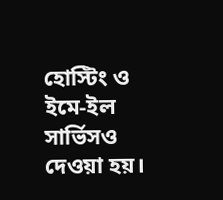হোস্টিং ও ইমে-ইল সার্ভিসও দেওয়া হয়।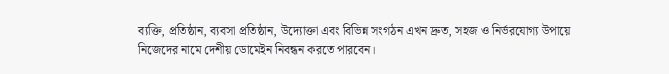ব্যক্তি, প্রতিষ্ঠান, ব্যবসা প্রতিষ্ঠান, উদ্যোক্তা এবং বিভিন্ন সংগঠন এখন দ্রুত, সহজ ও নির্ভরযোগ্য উপায়ে নিজেদের নামে দেশীয় ডোমেইন নিবন্ধন করতে পারবেন।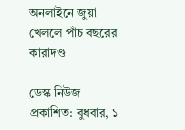অনলাইনে জুয়া খেললে পাঁচ বছরের কারাদণ্ড

ডেস্ক নিউজ প্রকাশিত: বুধবার, ১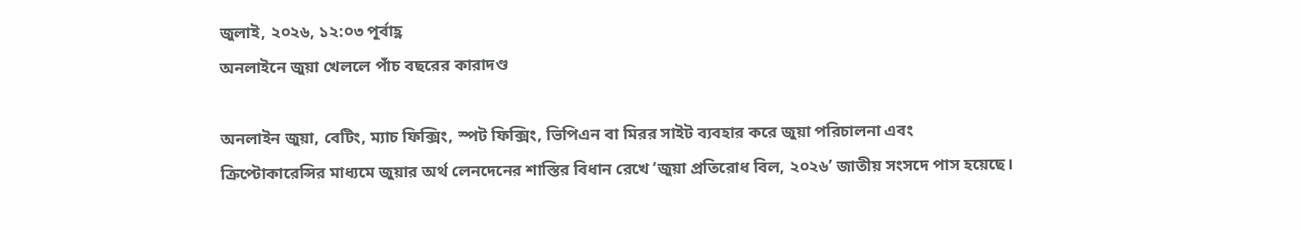জুলাই, ২০২৬, ১২:০৩ পূর্বাহ্ণ
অনলাইনে জুয়া খেললে পাঁচ বছরের কারাদণ্ড

অনলাইন জুয়া, বেটিং, ম্যাচ ফিক্সিং, স্পট ফিক্সিং, ভিপিএন বা মিরর সাইট ব্যবহার করে জুয়া পরিচালনা এবং ক্রিপ্টোকারেন্সির মাধ্যমে জুয়ার অর্থ লেনদেনের শাস্তির বিধান রেখে ‘জুয়া প্রতিরোধ বিল, ২০২৬’ জাতীয় সংসদে পাস হয়েছে।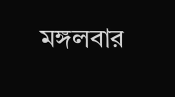মঙ্গলবার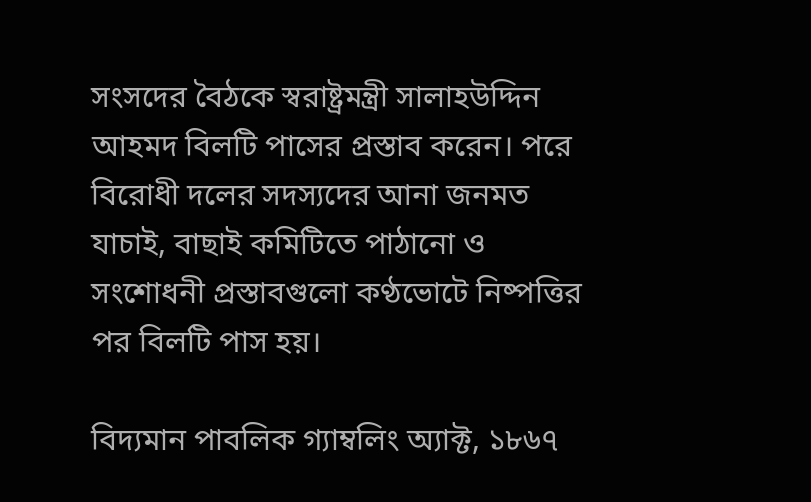সংসদের বৈঠকে স্বরাষ্ট্রমন্ত্রী সালাহউদ্দিন আহমদ বিলটি পাসের প্রস্তাব করেন। পরে বিরোধী দলের সদস্যদের আনা জনমত যাচাই, বাছাই কমিটিতে পাঠানো ও সংশোধনী প্রস্তাবগুলো কণ্ঠভোটে নিষ্পত্তির পর বিলটি পাস হয়।

বিদ্যমান পাবলিক গ্যাম্বলিং অ্যাক্ট, ১৮৬৭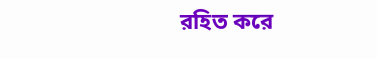রহিত করে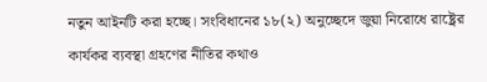নতুন আইনটি করা হচ্ছে। সংবিধানের ১৮(২) অনুচ্ছেদে জুয়া নিরোধে রাষ্ট্রের কার্যকর ব্যবস্থা গ্রহণের নীতির কথাও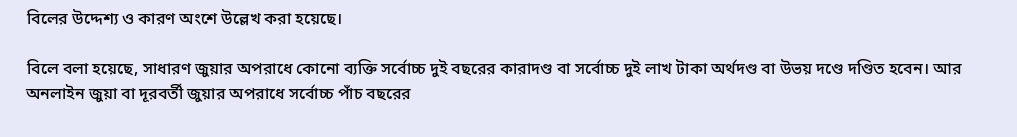বিলের উদ্দেশ্য ও কারণ অংশে উল্লেখ করা হয়েছে।

বিলে বলা হয়েছে, সাধারণ জুয়ার অপরাধে কোনো ব্যক্তি সর্বোচ্চ দুই বছরের কারাদণ্ড বা সর্বোচ্চ দুই লাখ টাকা অর্থদণ্ড বা উভয় দণ্ডে দণ্ডিত হবেন। আর অনলাইন জুয়া বা দূরবর্তী জুয়ার অপরাধে সর্বোচ্চ পাঁচ বছরের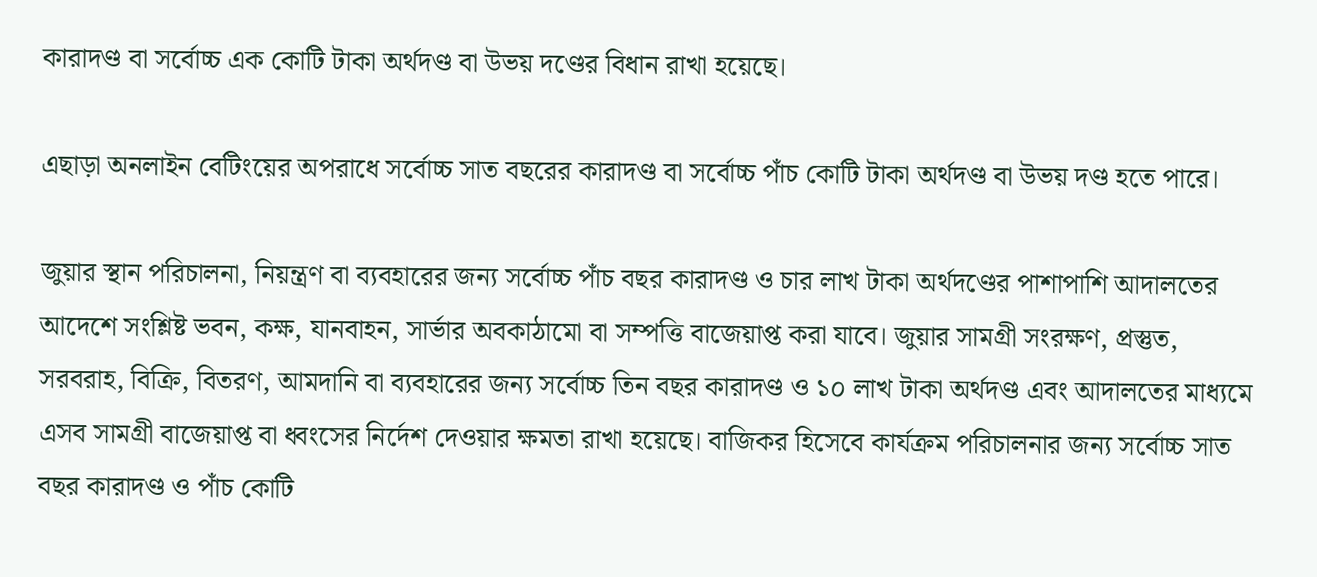কারাদণ্ড বা সর্বোচ্চ এক কোটি টাকা অর্থদণ্ড বা উভয় দণ্ডের বিধান রাখা হয়েছে।

এছাড়া অনলাইন বেটিংয়ের অপরাধে সর্বোচ্চ সাত বছরের কারাদণ্ড বা সর্বোচ্চ পাঁচ কোটি টাকা অর্থদণ্ড বা উভয় দণ্ড হতে পারে।

জুয়ার স্থান পরিচালনা, নিয়ন্ত্রণ বা ব্যবহারের জন্য সর্বোচ্চ পাঁচ বছর কারাদণ্ড ও চার লাখ টাকা অর্থদণ্ডের পাশাপাশি আদালতের আদেশে সংশ্লিষ্ট ভবন, কক্ষ, যানবাহন, সার্ভার অবকাঠামো বা সম্পত্তি বাজেয়াপ্ত করা যাবে। জুয়ার সামগ্রী সংরক্ষণ, প্রস্তুত, সরবরাহ, বিক্রি, বিতরণ, আমদানি বা ব্যবহারের জন্য সর্বোচ্চ তিন বছর কারাদণ্ড ও ১০ লাখ টাকা অর্থদণ্ড এবং আদালতের মাধ্যমে এসব সামগ্রী বাজেয়াপ্ত বা ধ্বংসের নির্দেশ দেওয়ার ক্ষমতা রাখা হয়েছে। বাজিকর হিসেবে কার্যক্রম পরিচালনার জন্য সর্বোচ্চ সাত বছর কারাদণ্ড ও পাঁচ কোটি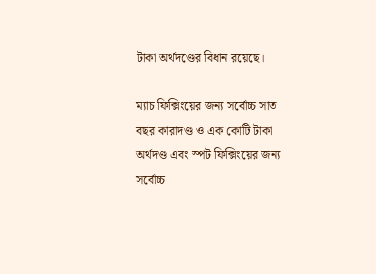টাকা অর্থদণ্ডের বিধান রয়েছে।

ম্যাচ ফিক্সিংয়ের জন্য সর্বোচ্চ সাত বছর কারাদণ্ড ও এক কোটি টাকা অর্থদণ্ড এবং স্পট ফিক্সিংয়ের জন্য সর্বোচ্চ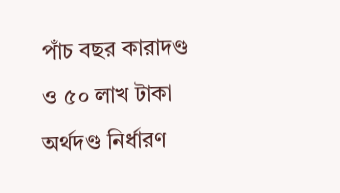পাঁচ বছর কারাদণ্ড ও ৫০ লাখ টাকা অর্থদণ্ড নির্ধারণ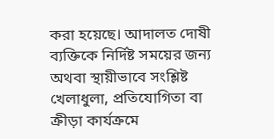করা হয়েছে। আদালত দোষী ব্যক্তিকে নির্দিষ্ট সময়ের জন্য অথবা স্থায়ীভাবে সংশ্লিষ্ট খেলাধুলা, প্রতিযোগিতা বা ক্রীড়া কার্যক্রমে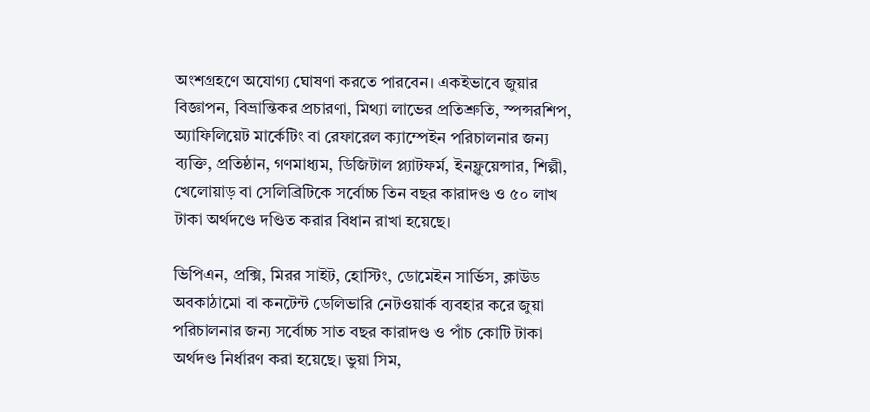অংশগ্রহণে অযোগ্য ঘোষণা করতে পারবেন। একইভাবে জুয়ার বিজ্ঞাপন, বিভ্রান্তিকর প্রচারণা, মিথ্যা লাভের প্রতিশ্রুতি, স্পন্সরশিপ, অ্যাফিলিয়েট মার্কেটিং বা রেফারেল ক্যাম্পেইন পরিচালনার জন্য ব্যক্তি, প্রতিষ্ঠান, গণমাধ্যম, ডিজিটাল প্ল্যাটফর্ম, ইনফ্লুয়েন্সার, শিল্পী, খেলোয়াড় বা সেলিব্রিটিকে সর্বোচ্চ তিন বছর কারাদণ্ড ও ৫০ লাখ টাকা অর্থদণ্ডে দণ্ডিত করার বিধান রাখা হয়েছে।

ভিপিএন, প্রক্সি, মিরর সাইট, হোস্টিং, ডোমেইন সার্ভিস, ক্লাউড অবকাঠামো বা কনটেন্ট ডেলিভারি নেটওয়ার্ক ব্যবহার করে জুয়া পরিচালনার জন্য সর্বোচ্চ সাত বছর কারাদণ্ড ও পাঁচ কোটি টাকা অর্থদণ্ড নির্ধারণ করা হয়েছে। ভুয়া সিম,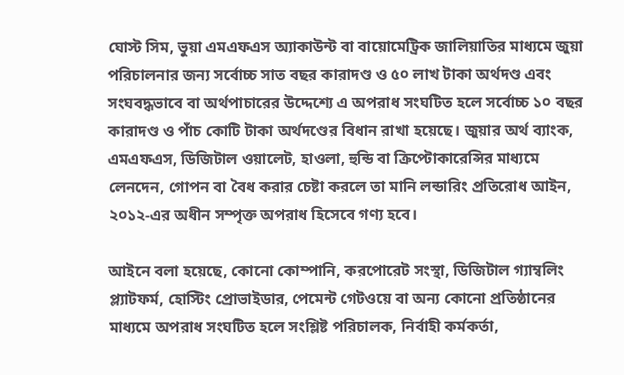ঘোস্ট সিম, ভুয়া এমএফএস অ্যাকাউন্ট বা বায়োমেট্রিক জালিয়াতির মাধ্যমে জুয়া পরিচালনার জন্য সর্বোচ্চ সাত বছর কারাদণ্ড ও ৫০ লাখ টাকা অর্থদণ্ড এবং সংঘবদ্ধভাবে বা অর্থপাচারের উদ্দেশ্যে এ অপরাধ সংঘটিত হলে সর্বোচ্চ ১০ বছর কারাদণ্ড ও পাঁচ কোটি টাকা অর্থদণ্ডের বিধান রাখা হয়েছে। জুয়ার অর্থ ব্যাংক, এমএফএস, ডিজিটাল ওয়ালেট, হাওলা, হুন্ডি বা ক্রিপ্টোকারেন্সির মাধ্যমে লেনদেন, গোপন বা বৈধ করার চেষ্টা করলে তা মানি লন্ডারিং প্রতিরোধ আইন, ২০১২-এর অধীন সম্পৃক্ত অপরাধ হিসেবে গণ্য হবে।

আইনে বলা হয়েছে, কোনো কোম্পানি, করপোরেট সংস্থা, ডিজিটাল গ্যাম্বলিং প্ল্যাটফর্ম, হোস্টিং প্রোভাইডার, পেমেন্ট গেটওয়ে বা অন্য কোনো প্রতিষ্ঠানের মাধ্যমে অপরাধ সংঘটিত হলে সংশ্লিষ্ট পরিচালক, নির্বাহী কর্মকর্তা,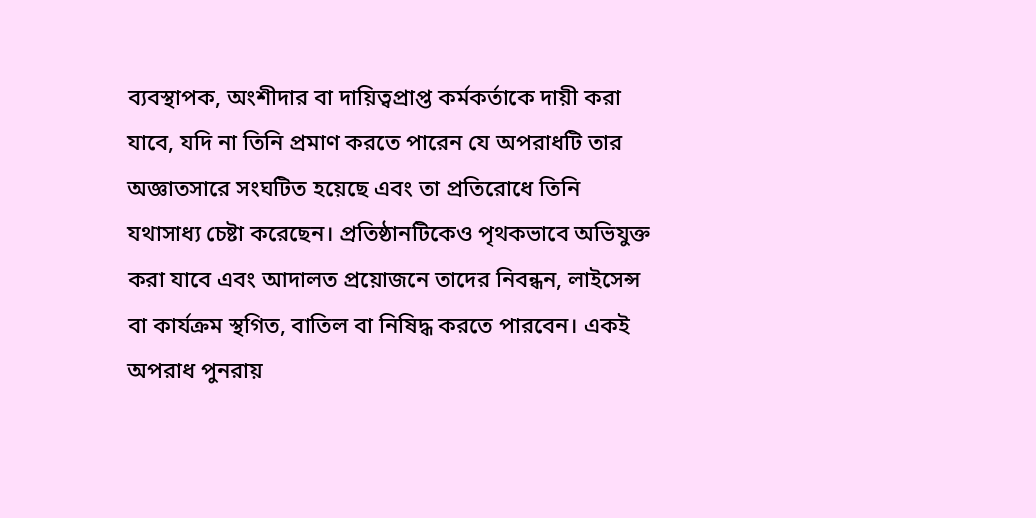ব্যবস্থাপক, অংশীদার বা দায়িত্বপ্রাপ্ত কর্মকর্তাকে দায়ী করা যাবে, যদি না তিনি প্রমাণ করতে পারেন যে অপরাধটি তার অজ্ঞাতসারে সংঘটিত হয়েছে এবং তা প্রতিরোধে তিনি যথাসাধ্য চেষ্টা করেছেন। প্রতিষ্ঠানটিকেও পৃথকভাবে অভিযুক্ত করা যাবে এবং আদালত প্রয়োজনে তাদের নিবন্ধন, লাইসেন্স বা কার্যক্রম স্থগিত, বাতিল বা নিষিদ্ধ করতে পারবেন। একই অপরাধ পুনরায়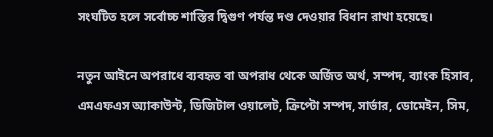সংঘটিত হলে সর্বোচ্চ শাস্তির দ্বিগুণ পর্যন্ত দণ্ড দেওয়ার বিধান রাখা হয়েছে।

নতুন আইনে অপরাধে ব্যবহৃত বা অপরাধ থেকে অর্জিত অর্থ, সম্পদ, ব্যাংক হিসাব, এমএফএস অ্যাকাউন্ট, ডিজিটাল ওয়ালেট, ক্রিপ্টো সম্পদ, সার্ভার, ডোমেইন, সিম,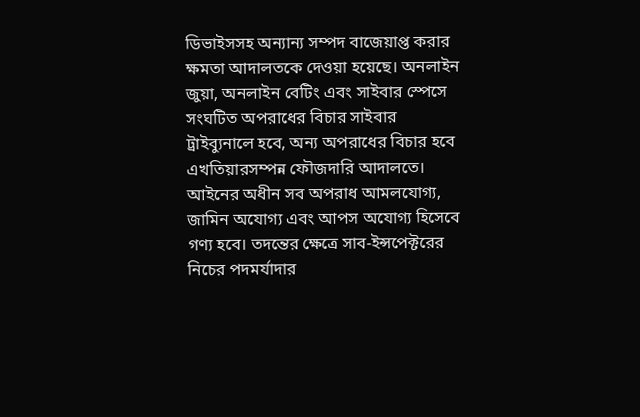ডিভাইসসহ অন্যান্য সম্পদ বাজেয়াপ্ত করার ক্ষমতা আদালতকে দেওয়া হয়েছে। অনলাইন জুয়া, অনলাইন বেটিং এবং সাইবার স্পেসে সংঘটিত অপরাধের বিচার সাইবার ট্রাইব্যুনালে হবে, অন্য অপরাধের বিচার হবে এখতিয়ারসম্পন্ন ফৌজদারি আদালতে। আইনের অধীন সব অপরাধ আমলযোগ্য, জামিন অযোগ্য এবং আপস অযোগ্য হিসেবে গণ্য হবে। তদন্তের ক্ষেত্রে সাব-ইন্সপেক্টরের নিচের পদমর্যাদার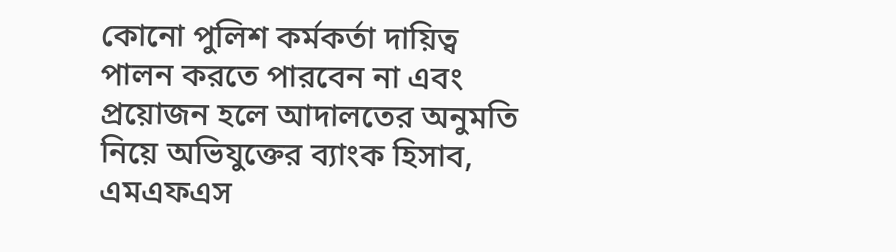কোনো পুলিশ কর্মকর্তা দায়িত্ব পালন করতে পারবেন না এবং প্রয়োজন হলে আদালতের অনুমতি নিয়ে অভিযুক্তের ব্যাংক হিসাব, এমএফএস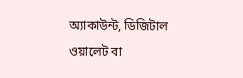অ্যাকাউন্ট, ডিজিটাল ওয়ালেট বা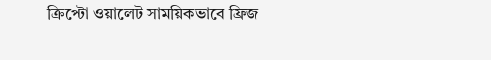ক্রিপ্টো ওয়ালেট সাময়িকভাবে ফ্রিজ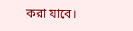করা যাবে।